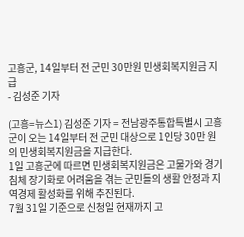고흥군, 14일부터 전 군민 30만원 민생회복지원금 지급
- 김성준 기자

(고흥=뉴스1) 김성준 기자 = 전남광주통합특별시 고흥군이 오는 14일부터 전 군민 대상으로 1인당 30만 원의 민생회복지원금을 지급한다.
1일 고흥군에 따르면 민생회복지원금은 고물가와 경기침체 장기화로 어려움을 겪는 군민들의 생활 안정과 지역경제 활성화를 위해 추진된다.
7월 31일 기준으로 신청일 현재까지 고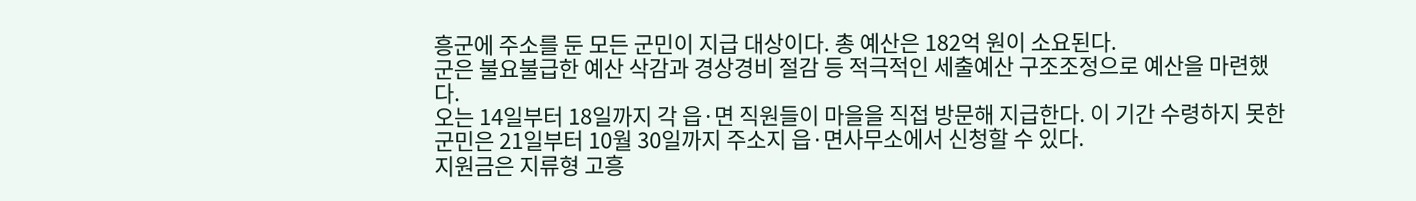흥군에 주소를 둔 모든 군민이 지급 대상이다. 총 예산은 182억 원이 소요된다.
군은 불요불급한 예산 삭감과 경상경비 절감 등 적극적인 세출예산 구조조정으로 예산을 마련했다.
오는 14일부터 18일까지 각 읍·면 직원들이 마을을 직접 방문해 지급한다. 이 기간 수령하지 못한 군민은 21일부터 10월 30일까지 주소지 읍·면사무소에서 신청할 수 있다.
지원금은 지류형 고흥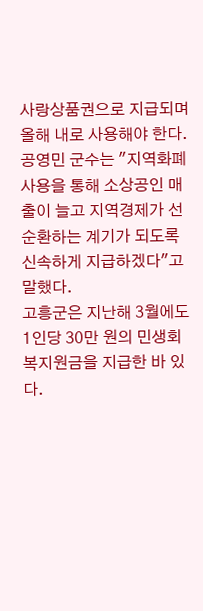사랑상품권으로 지급되며 올해 내로 사용해야 한다.
공영민 군수는 "지역화폐 사용을 통해 소상공인 매출이 늘고 지역경제가 선순환하는 계기가 되도록 신속하게 지급하겠다"고 말했다.
고흥군은 지난해 3월에도 1인당 30만 원의 민생회복지원금을 지급한 바 있다.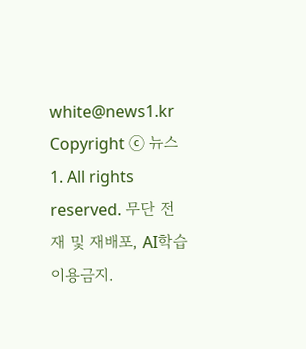white@news1.kr
Copyright ⓒ 뉴스1. All rights reserved. 무단 전재 및 재배포, AI학습 이용금지.